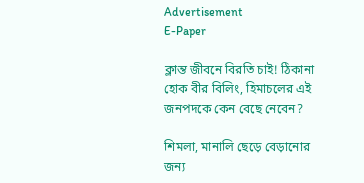Advertisement
E-Paper

ক্লান্ত জীবনে বিরতি চাই! ঠিকানা হোক বীর বিলিং, হিমাচলের এই জনপদকে কেন বেছে নেবেন?

শিমলা, মানালি ছেড়ে বেড়ানোর জন্য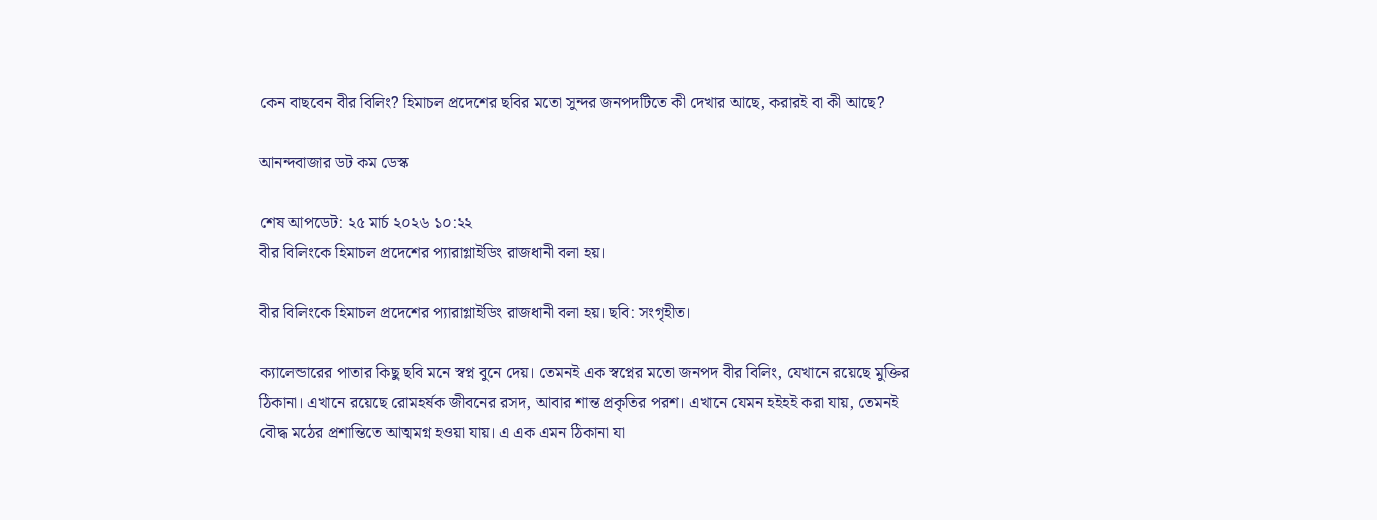কেন বাছবেন বীর বিলিং? হিমাচল প্রদেশের ছবির মতো সুন্দর জনপদটিতে কী দেখার আছে, করারই বা কী আছে?

আনন্দবাজার ডট কম ডেস্ক

শেষ আপডেট: ২৫ মার্চ ২০২৬ ১০:২২
বীর বিলিংকে হিমাচল প্রদেশের প্যারাগ্লাইডিং রাজধানী বলা হয়।

বীর বিলিংকে হিমাচল প্রদেশের প্যারাগ্লাইডিং রাজধানী বলা হয়। ছবি: সংগৃহীত।

ক্যালেন্ডারের পাতার কিছু ছবি মনে স্বপ্ন বুনে দেয়। তেমনই এক স্বপ্নের মতো জনপদ বীর বিলিং, যেখানে রয়েছে মুক্তির ঠিকানা। এখানে রয়েছে রোমহর্ষক জীবনের রসদ, আবার শান্ত প্রকৃতির পরশ। এখানে যেমন হইহই করা যায়, তেমনই বৌদ্ধ মঠের প্রশান্তিতে আত্মমগ্ন হওয়া যায়। এ এক এমন ঠিকানা যা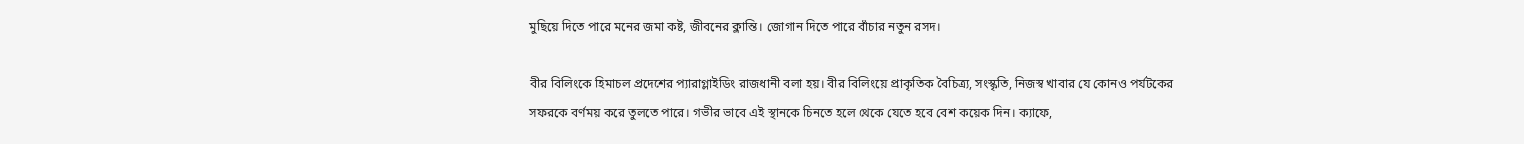মুছিয়ে দিতে পারে মনের জমা কষ্ট, জীবনের ক্লান্তি। জোগান দিতে পারে বাঁচার নতুন রসদ।

বীর বিলিংকে হিমাচল প্রদেশের প্যারাগ্লাইডিং রাজধানী বলা হয়। বীর বিলিংয়ে প্রাকৃতিক বৈচিত্র্য, সংস্কৃতি, নিজস্ব খাবার যে কোনও পর্যটকের সফরকে বর্ণময় করে তুলতে পারে। গভীর ভাবে এই স্থানকে চিনতে হলে থেকে যেতে হবে বেশ কয়েক দিন। ক্যাফে,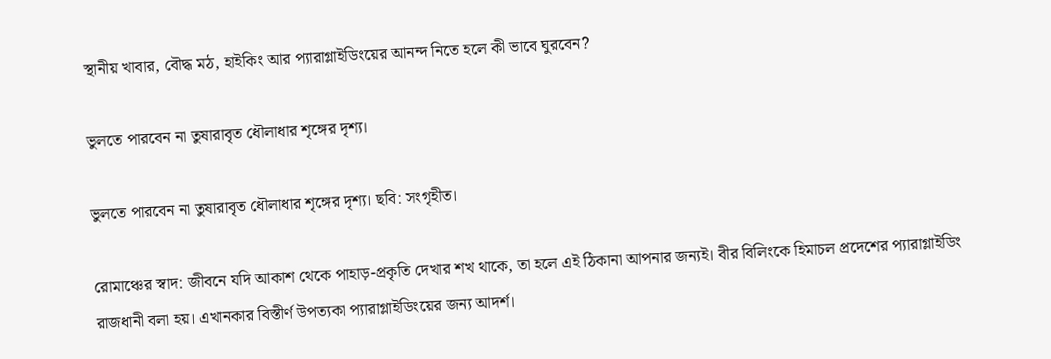স্থানীয় খাবার, বৌদ্ধ মঠ, হাইকিং আর প্যারাগ্লাইডিংয়ের আনন্দ নিতে হলে কী ভাবে ঘুরবেন?

ভুলতে পারবেন না তুষারাবৃত ধৌলাধার শৃঙ্গের দৃশ্য।

ভুলতে পারবেন না তুষারাবৃত ধৌলাধার শৃঙ্গের দৃশ্য। ছবি: সংগৃহীত।

রোমাঞ্চের স্বাদ: জীবনে যদি আকাশ থেকে পাহাড়-প্রকৃতি দেখার শখ থাকে, তা হলে এই ঠিকানা আপনার জন্যই। বীর বিলিংকে হিমাচল প্রদেশের প্যারাগ্লাইডিং রাজধানী বলা হয়। এখানকার বিস্তীর্ণ উপত্যকা প্যারাগ্লাইডিংয়ের জন্য আদর্শ।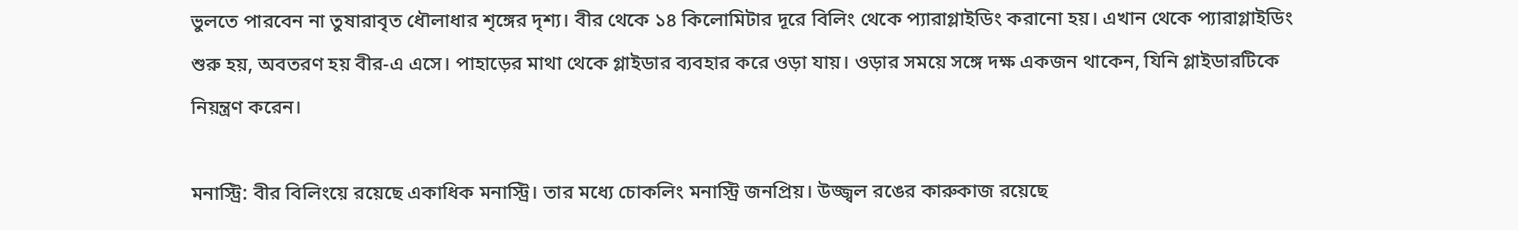ভুলতে পারবেন না তুষারাবৃত ধৌলাধার শৃঙ্গের দৃশ্য। বীর থেকে ১৪ কিলোমিটার দূরে বিলিং থেকে প্যারাগ্লাইডিং করানো হয়। এখান থেকে প্যারাগ্লাইডিং শুরু হয়, অবতরণ হয় বীর-এ এসে। পাহাড়ের মাথা থেকে গ্লাইডার ব্যবহার করে ওড়া যায়। ওড়ার সময়ে সঙ্গে দক্ষ একজন থাকেন, যিনি গ্লাইডারটিকে নিয়ন্ত্রণ করেন।

মনাস্ট্রি: বীর বিলিংয়ে রয়েছে একাধিক মনাস্ট্রি। তার মধ্যে চোকলিং মনাস্ট্রি জনপ্রিয়। উজ্জ্বল রঙের কারুকাজ রয়েছে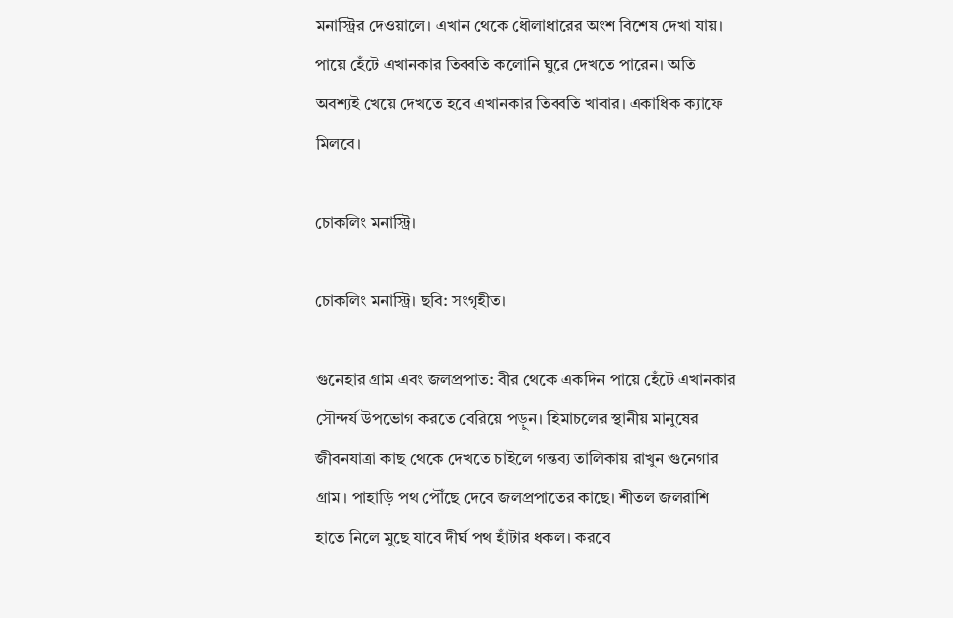মনাস্ট্রির দেওয়ালে। এখান থেকে ধৌলাধারের অংশ বিশেষ দেখা যায়। পায়ে হেঁটে এখানকার তিব্বতি কলোনি ঘুরে দেখতে পারেন। অতি অবশ্যই খেয়ে দেখতে হবে এখানকার তিব্বতি খাবার। একাধিক ক্যাফে মিলবে।

চোকলিং মনাস্ট্রি।

চোকলিং মনাস্ট্রি। ছবি: সংগৃহীত।

গুনেহার গ্রাম এবং জলপ্রপাত: বীর থেকে একদিন পায়ে হেঁটে এখানকার সৌন্দর্য উপভোগ করতে বেরিয়ে পড়ুন। হিমাচলের স্থানীয় মানুষের জীবনযাত্রা কাছ থেকে দেখতে চাইলে গন্তব্য তালিকায় রাখুন গুনেগার গ্রাম। পাহাড়ি পথ পৌঁছে দেবে জলপ্রপাতের কাছে। শীতল জলরাশি হাতে নিলে মুছে যাবে দীর্ঘ পথ হাঁটার ধকল। করবে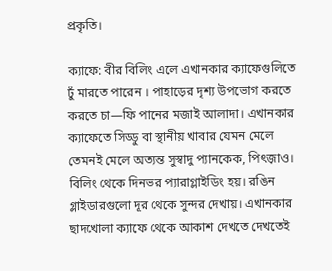প্রকৃতি।

ক্যাফে: বীর বিলিং এলে এখানকার ক্যাফেগুলিতে ঢুঁ মারতে পারেন । পাহাড়ের দৃশ্য উপভোগ করতে করতে চা—ফি পানের মজাই আলাদা। এখানকার ক্যাফেতে সিড্ডু বা স্থানীয় খাবার যেমন মেলে তেমনই মেলে অত্যন্ত সুস্বাদু প্যানকেক, পিৎজ়াও। বিলিং থেকে দিনভর প্যারাগ্লাইডিং হয়। রঙিন গ্লাইডারগুলো দূর থেকে সুন্দর দেখায়। এখানকার ছাদখোলা ক্যাফে থেকে আকাশ দেখতে দেখতেই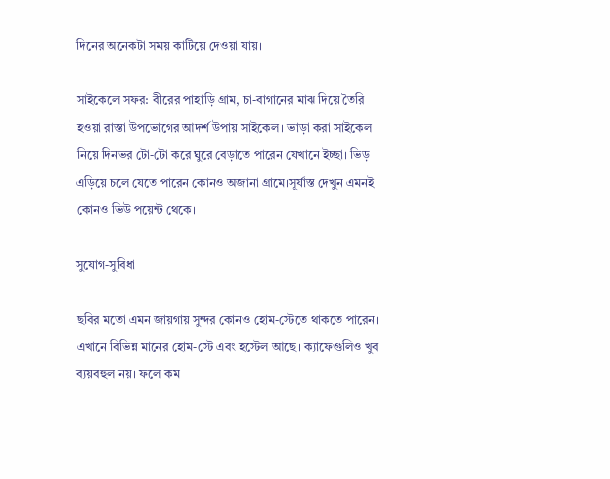দিনের অনেকটা সময় কাটিয়ে দেওয়া যায়।

সাইকেলে সফর: বীরের পাহাড়ি গ্রাম, চা-বাগানের মাঝ দিয়ে তৈরি হওয়া রাস্তা উপভোগের আদর্শ উপায় সাইকেল। ভাড়া করা সাইকেল নিয়ে দিনভর টো-টো করে ঘুরে বেড়াতে পারেন যেখানে ইচ্ছা। ভিড় এড়িয়ে চলে যেতে পারেন কোনও অজানা গ্রামে।সূর্যাস্ত দেখুন এমনই কোনও ভিউ পয়েন্ট থেকে।

সুযোগ-সুবিধা

ছবির মতো এমন জায়গায় সুন্দর কোনও হোম-স্টেতে থাকতে পারেন। এখানে বিভিন্ন মানের হোম-স্টে এবং হস্টেল আছে। ক্যাফেগুলিও খুব ব্যয়বহুল নয়। ফলে কম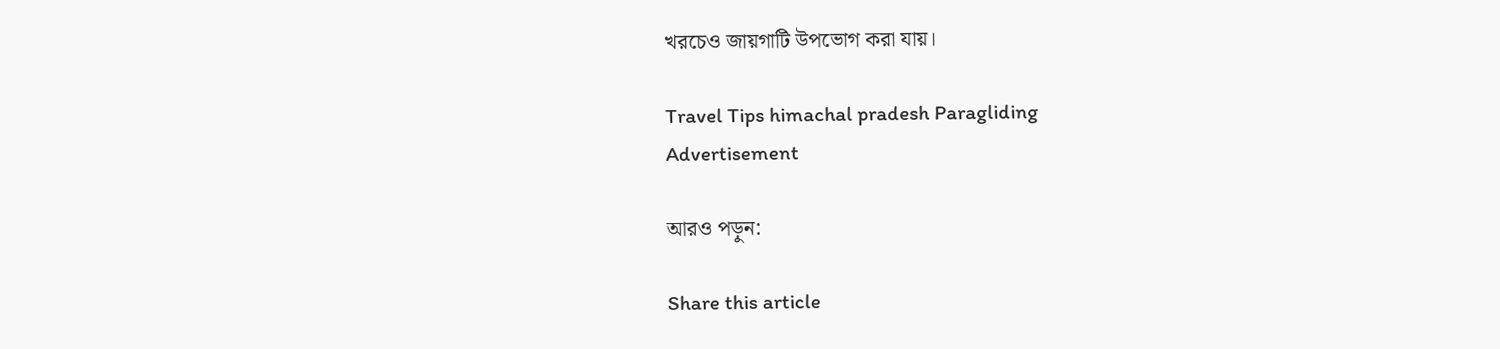খরচেও জায়গাটি উপভোগ করা যায়।

Travel Tips himachal pradesh Paragliding
Advertisement

আরও পড়ুন:

Share this article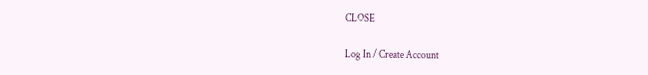CLOSE

Log In / Create Account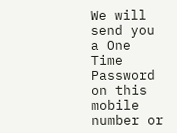We will send you a One Time Password on this mobile number or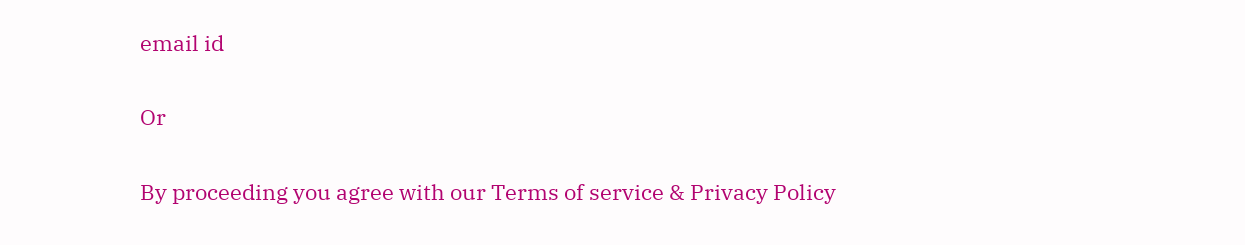email id

Or

By proceeding you agree with our Terms of service & Privacy Policy